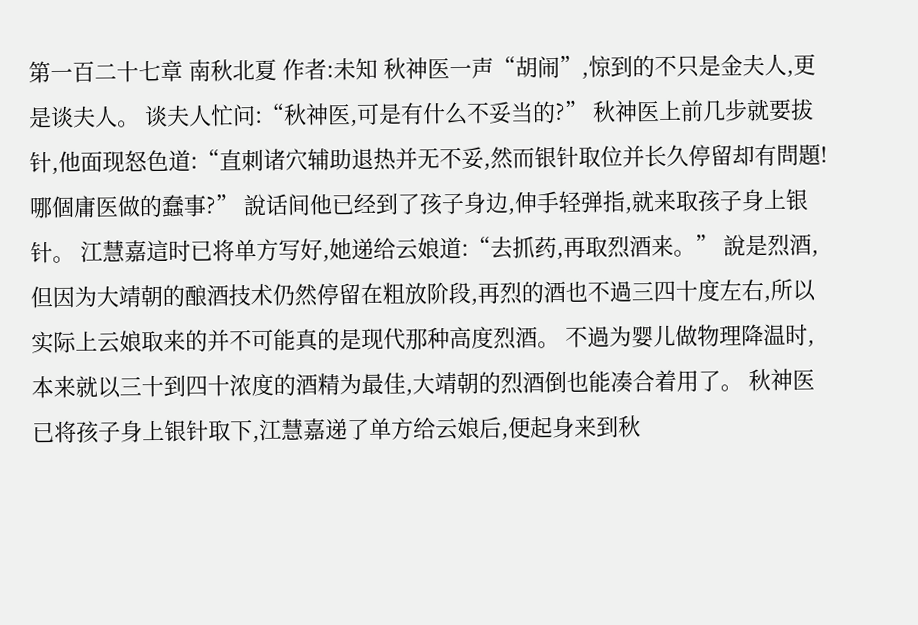第一百二十七章 南秋北夏 作者:未知 秋神医一声“胡闹”,惊到的不只是金夫人,更是谈夫人。 谈夫人忙问:“秋神医,可是有什么不妥当的?” 秋神医上前几步就要拔针,他面现怒色道:“直刺诸穴辅助退热并无不妥,然而银针取位并长久停留却有問題!哪個庸医做的蠢事?” 說话间他已经到了孩子身边,伸手轻弹指,就来取孩子身上银针。 江慧嘉這时已将单方写好,她递给云娘道:“去抓药,再取烈酒来。” 說是烈酒,但因为大靖朝的酿酒技术仍然停留在粗放阶段,再烈的酒也不過三四十度左右,所以实际上云娘取来的并不可能真的是现代那种高度烈酒。 不過为婴儿做物理降温时,本来就以三十到四十浓度的酒精为最佳,大靖朝的烈酒倒也能凑合着用了。 秋神医已将孩子身上银针取下,江慧嘉递了单方给云娘后,便起身来到秋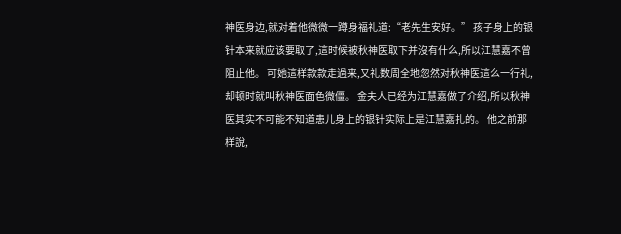神医身边,就对着他微微一蹲身福礼道:“老先生安好。” 孩子身上的银针本来就应该要取了,這时候被秋神医取下并沒有什么,所以江慧嘉不曾阻止他。 可她這样款款走過来,又礼数周全地忽然对秋神医這么一行礼,却顿时就叫秋神医面色微僵。 金夫人已经为江慧嘉做了介绍,所以秋神医其实不可能不知道患儿身上的银针实际上是江慧嘉扎的。 他之前那样說,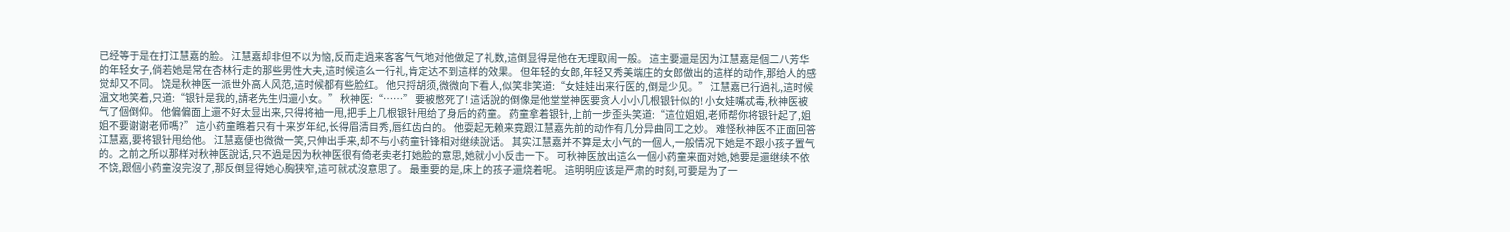已经等于是在打江慧嘉的脸。 江慧嘉却非但不以为恼,反而走過来客客气气地对他做足了礼数,這倒显得是他在无理取闹一般。 這主要還是因为江慧嘉是個二八芳华的年轻女子,倘若她是常在杏林行走的那些男性大夫,這时候這么一行礼,肯定达不到這样的效果。 但年轻的女郎,年轻又秀美端庄的女郎做出的這样的动作,那给人的感觉却又不同。 饶是秋神医一派世外高人风范,這时候都有些脸红。 他只捋胡须,微微向下看人,似笑非笑道:“女娃娃出来行医的,倒是少见。” 江慧嘉已行過礼,這时候温文地笑着,只道:“银针是我的,請老先生归還小女。” 秋神医:“……” 要被憋死了! 這话說的倒像是他堂堂神医要贪人小小几根银针似的! 小女娃嘴忒毒,秋神医被气了個倒仰。 他偏偏面上還不好太显出来,只得将袖一甩,把手上几根银针甩给了身后的药童。 药童拿着银针,上前一步歪头笑道:“這位姐姐,老师帮你将银针起了,姐姐不要谢谢老师嗎?” 這小药童瞧着只有十来岁年纪,长得眉清目秀,唇红齿白的。 他耍起无赖来竟跟江慧嘉先前的动作有几分异曲同工之妙。 难怪秋神医不正面回答江慧嘉,要将银针甩给他。 江慧嘉便也微微一笑,只伸出手来,却不与小药童针锋相对继续說话。 其实江慧嘉并不算是太小气的一個人,一般情况下她是不跟小孩子置气的。之前之所以那样对秋神医說话,只不過是因为秋神医很有倚老卖老打她脸的意思,她就小小反击一下。 可秋神医放出這么一個小药童来面对她,她要是還继续不依不饶,跟個小药童沒完沒了,那反倒显得她心胸狭窄,這可就忒沒意思了。 最重要的是,床上的孩子還烧着呢。 這明明应该是严肃的时刻,可要是为了一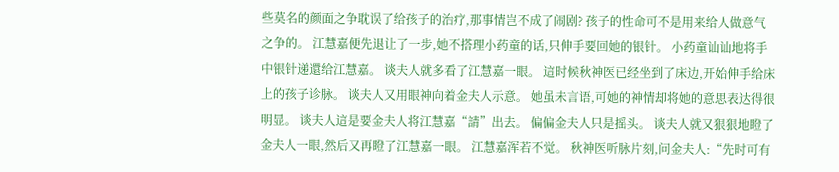些莫名的颜面之争耽误了给孩子的治疗,那事情岂不成了闹剧? 孩子的性命可不是用来给人做意气之争的。 江慧嘉便先退让了一步,她不搭理小药童的话,只伸手要回她的银针。 小药童讪讪地将手中银针递還给江慧嘉。 谈夫人就多看了江慧嘉一眼。 這时候秋神医已经坐到了床边,开始伸手给床上的孩子诊脉。 谈夫人又用眼神向着金夫人示意。 她虽未言语,可她的神情却将她的意思表达得很明显。 谈夫人這是要金夫人将江慧嘉“請”出去。 偏偏金夫人只是摇头。 谈夫人就又狠狠地瞪了金夫人一眼,然后又再瞪了江慧嘉一眼。 江慧嘉浑若不觉。 秋神医听脉片刻,问金夫人:“先时可有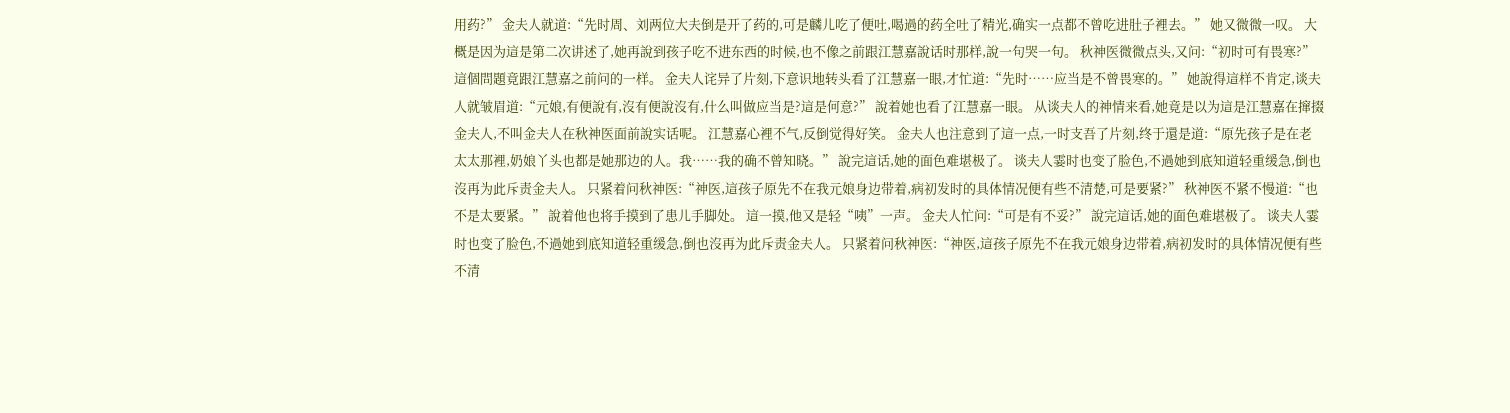用药?” 金夫人就道:“先时周、刘两位大夫倒是开了药的,可是麟儿吃了便吐,喝過的药全吐了精光,确实一点都不曾吃进肚子裡去。” 她又微微一叹。 大概是因为這是第二次讲述了,她再說到孩子吃不进东西的时候,也不像之前跟江慧嘉說话时那样,說一句哭一句。 秋神医微微点头,又问:“初时可有畏寒?” 這個問題竟跟江慧嘉之前问的一样。 金夫人诧异了片刻,下意识地转头看了江慧嘉一眼,才忙道:“先时……应当是不曾畏寒的。” 她說得這样不肯定,谈夫人就皱眉道:“元娘,有便說有,沒有便說沒有,什么叫做应当是?這是何意?” 說着她也看了江慧嘉一眼。 从谈夫人的神情来看,她竟是以为這是江慧嘉在撺掇金夫人,不叫金夫人在秋神医面前說实话呢。 江慧嘉心裡不气,反倒觉得好笑。 金夫人也注意到了這一点,一时支吾了片刻,终于還是道:“原先孩子是在老太太那裡,奶娘丫头也都是她那边的人。我……我的确不曾知晓。” 說完這话,她的面色难堪极了。 谈夫人霎时也变了脸色,不過她到底知道轻重缓急,倒也沒再为此斥责金夫人。 只紧着问秋神医:“神医,這孩子原先不在我元娘身边带着,病初发时的具体情况便有些不清楚,可是要紧?” 秋神医不紧不慢道:“也不是太要紧。” 說着他也将手摸到了患儿手脚处。 這一摸,他又是轻“咦”一声。 金夫人忙问:“可是有不妥?” 說完這话,她的面色难堪极了。 谈夫人霎时也变了脸色,不過她到底知道轻重缓急,倒也沒再为此斥责金夫人。 只紧着问秋神医:“神医,這孩子原先不在我元娘身边带着,病初发时的具体情况便有些不清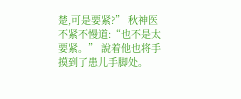楚,可是要紧?” 秋神医不紧不慢道:“也不是太要紧。” 說着他也将手摸到了患儿手脚处。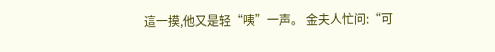這一摸,他又是轻“咦”一声。 金夫人忙问:“可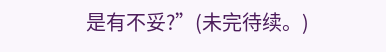是有不妥?”(未完待续。)